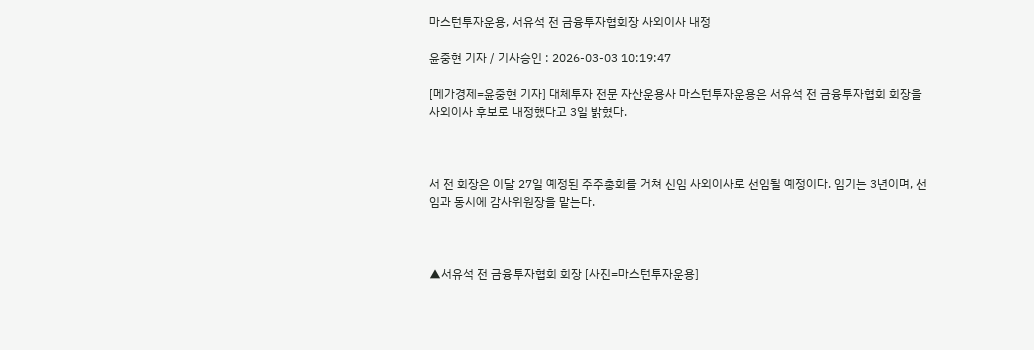마스턴투자운용, 서유석 전 금융투자협회장 사외이사 내정

윤중현 기자 / 기사승인 : 2026-03-03 10:19:47

[메가경제=윤중현 기자] 대체투자 전문 자산운용사 마스턴투자운용은 서유석 전 금융투자협회 회장을 사외이사 후보로 내정했다고 3일 밝혔다.



서 전 회장은 이달 27일 예정된 주주총회를 거쳐 신임 사외이사로 선임될 예정이다. 임기는 3년이며, 선임과 동시에 감사위원장을 맡는다.



▲서유석 전 금융투자협회 회장 [사진=마스턴투자운용]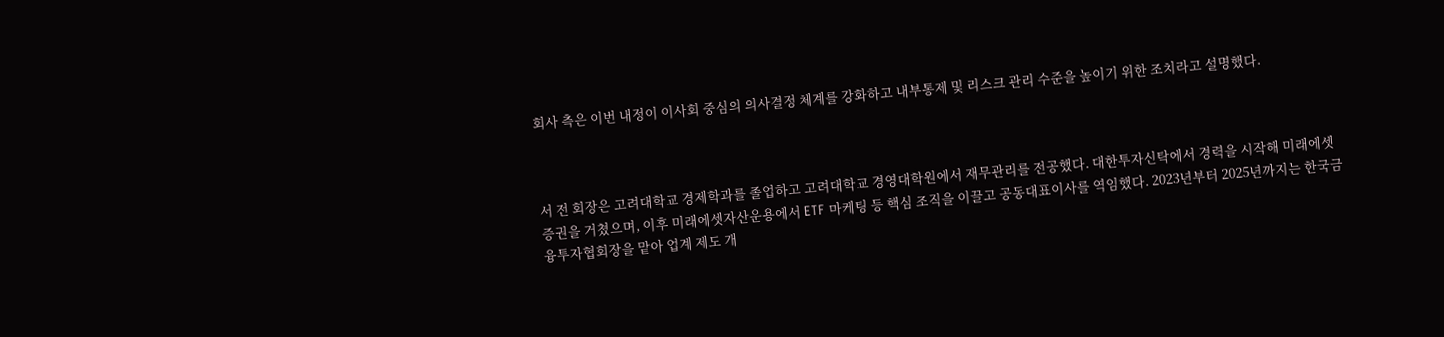회사 측은 이번 내정이 이사회 중심의 의사결정 체계를 강화하고 내부통제 및 리스크 관리 수준을 높이기 위한 조치라고 설명했다.



서 전 회장은 고려대학교 경제학과를 졸업하고 고려대학교 경영대학원에서 재무관리를 전공했다. 대한투자신탁에서 경력을 시작해 미래에셋증권을 거쳤으며, 이후 미래에셋자산운용에서 ETF 마케팅 등 핵심 조직을 이끌고 공동대표이사를 역임했다. 2023년부터 2025년까지는 한국금융투자협회장을 맡아 업계 제도 개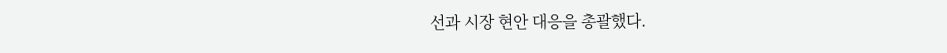선과 시장 현안 대응을 총괄했다.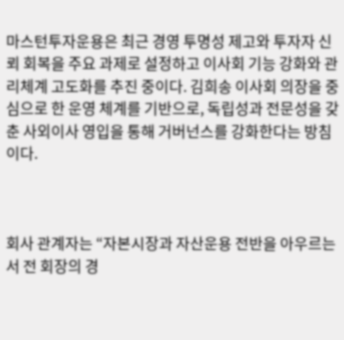마스턴투자운용은 최근 경영 투명성 제고와 투자자 신뢰 회복을 주요 과제로 설정하고 이사회 기능 강화와 관리체계 고도화를 추진 중이다. 김희송 이사회 의장을 중심으로 한 운영 체계를 기반으로, 독립성과 전문성을 갖춘 사외이사 영입을 통해 거버넌스를 강화한다는 방침이다.



회사 관계자는 “자본시장과 자산운용 전반을 아우르는 서 전 회장의 경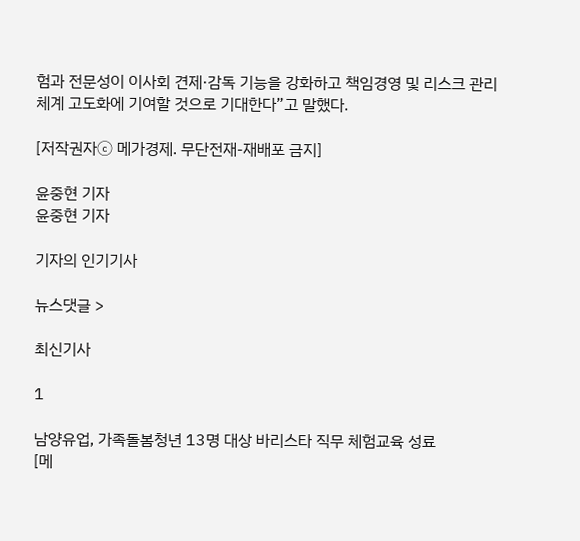험과 전문성이 이사회 견제·감독 기능을 강화하고 책임경영 및 리스크 관리 체계 고도화에 기여할 것으로 기대한다”고 말했다.

[저작권자ⓒ 메가경제. 무단전재-재배포 금지]

윤중현 기자
윤중현 기자

기자의 인기기사

뉴스댓글 >

최신기사

1

남양유업, 가족돌봄청년 13명 대상 바리스타 직무 체험교육 성료
[메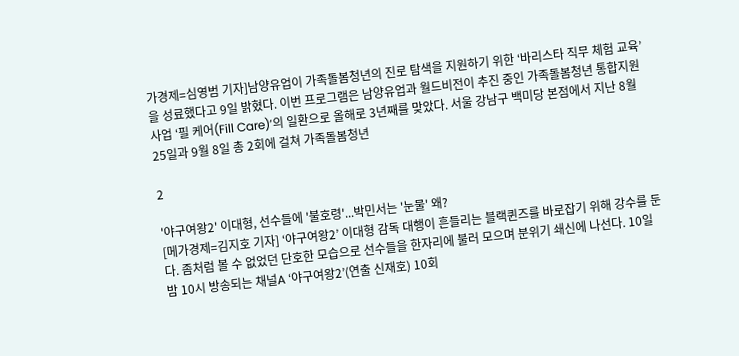가경제=심영범 기자]남양유업이 가족돌봄청년의 진로 탐색을 지원하기 위한 ‘바리스타 직무 체험 교육’을 성료했다고 9일 밝혔다. 이번 프로그램은 남양유업과 월드비전이 추진 중인 가족돌봄청년 통합지원사업 ‘필 케어(Fill Care)’의 일환으로 올해로 3년째를 맞았다. 서울 강남구 백미당 본점에서 지난 8월 25일과 9월 8일 총 2회에 걸쳐 가족돌봄청년

2

'야구여왕2' 이대형, 선수들에 '불호령'...박민서는 '눈물' 왜?
[메가경제=김지호 기자] ‘야구여왕2’ 이대형 감독 대행이 흔들리는 블랙퀸즈를 바로잡기 위해 강수를 둔다. 좀처럼 볼 수 없었던 단호한 모습으로 선수들을 한자리에 불러 모으며 분위기 쇄신에 나선다. 10일 밤 10시 방송되는 채널A ‘야구여왕2’(연출 신재호) 10회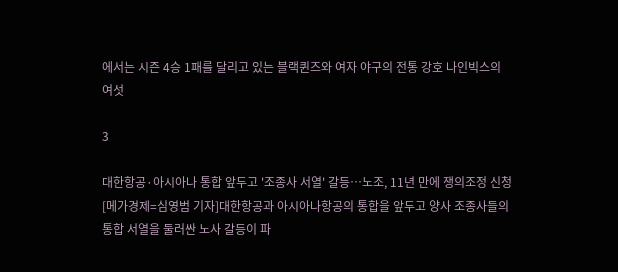에서는 시즌 4승 1패를 달리고 있는 블랙퀸즈와 여자 야구의 전통 강호 나인빅스의 여섯

3

대한항공·아시아나 통합 앞두고 '조종사 서열' 갈등…노조, 11년 만에 쟁의조정 신청
[메가경제=심영범 기자]대한항공과 아시아나항공의 통합을 앞두고 양사 조종사들의 통합 서열을 둘러싼 노사 갈등이 파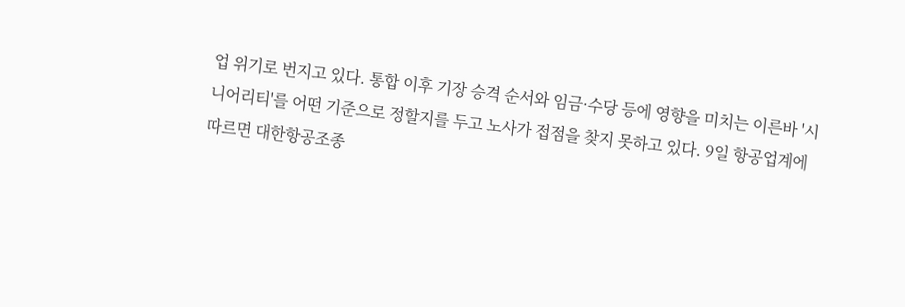업 위기로 번지고 있다. 통합 이후 기장 승격 순서와 임금·수당 등에 영향을 미치는 이른바 '시니어리티'를 어떤 기준으로 정할지를 두고 노사가 접점을 찾지 못하고 있다. 9일 항공업계에 따르면 대한항공조종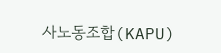사노동조합(KAPU)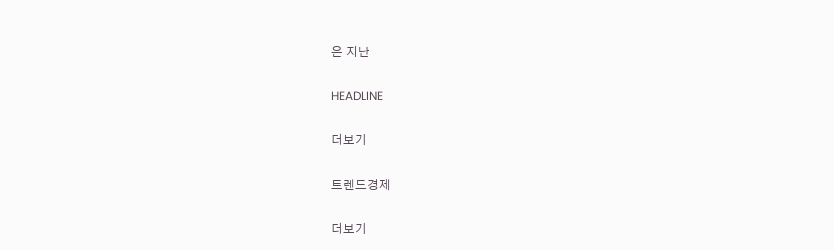은 지난

HEADLINE

더보기

트렌드경제

더보기